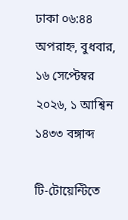ঢাকা ০৬:৪৪ অপরাহ্ন, বুধবার, ১৬ সেপ্টেম্বর ২০২৬, ১ আশ্বিন ১৪৩৩ বঙ্গাব্দ

টি-টোয়েন্টিতে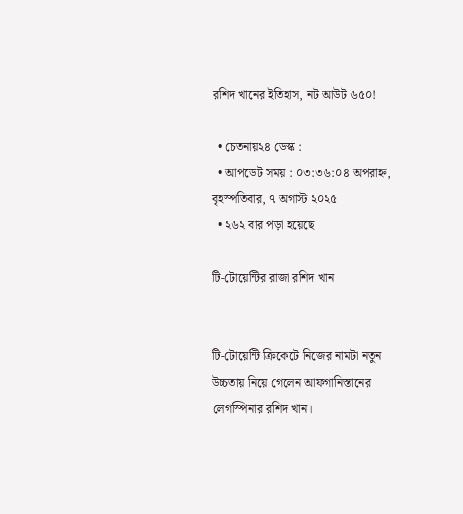রশিদ খানের ইতিহাস, নট আউট ৬৫০!

  • চেতনায়২৪ ডেস্ক :
  • আপডেট সময় : ০৩:৩৬:০৪ অপরাহ্ন, বৃহস্পতিবার, ৭ অগাস্ট ২০২৫
  • ২৬২ বার পড়া হয়েছে

টি-টোয়েন্টির রাজা রশিদ খান


টি-টোয়েন্টি ক্রিকেটে নিজের নামটা নতুন উচ্চতায় নিয়ে গেলেন আফগানিস্তানের লেগস্পিনার রশিদ খান।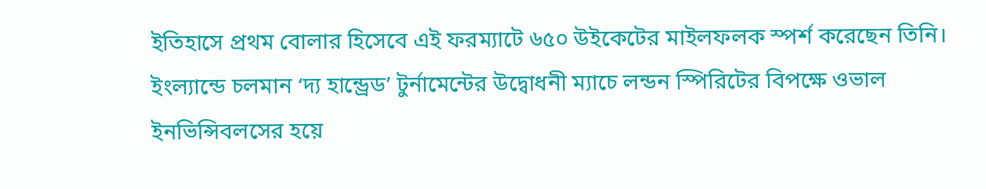ইতিহাসে প্রথম বোলার হিসেবে এই ফরম্যাটে ৬৫০ উইকেটের মাইলফলক স্পর্শ করেছেন তিনি। ইংল্যান্ডে চলমান ‘দ্য হান্ড্রেড’ টুর্নামেন্টের উদ্বোধনী ম্যাচে লন্ডন স্পিরিটের বিপক্ষে ওভাল ইনভিন্সিবলসের হয়ে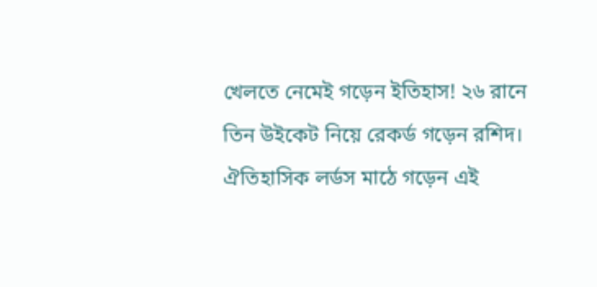খেলতে নেমেই গড়েন ইতিহাস! ২৬ রানে তিন উইকেট নিয়ে রেকর্ড গড়েন রশিদ। ঐতিহাসিক লর্ডস মাঠে গড়েন এই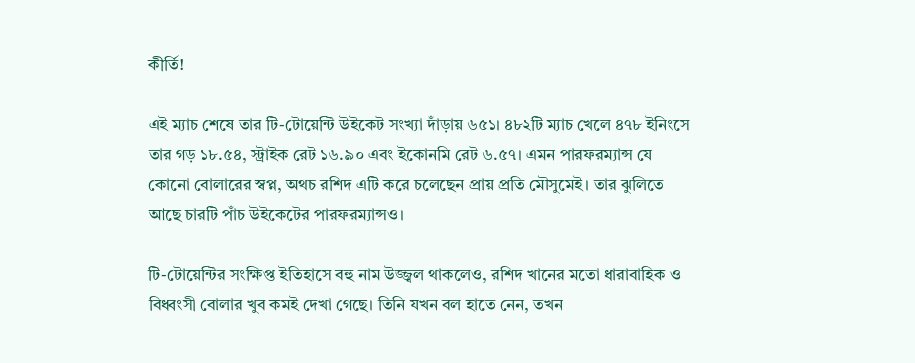কীর্তি!

এই ম্যাচ শেষে তার টি-টোয়েন্টি উইকেট সংখ্যা দাঁড়ায় ৬৫১। ৪৮২টি ম্যাচ খেলে ৪৭৮ ইনিংসে তার গড় ১৮.৫৪, স্ট্রাইক রেট ১৬.৯০ এবং ইকোনমি রেট ৬.৫৭। এমন পারফরম্যান্স যে কোনো বোলারের স্বপ্ন, অথচ রশিদ এটি করে চলেছেন প্রায় প্রতি মৌসুমেই। তার ঝুলিতে আছে চারটি পাঁচ উইকেটের পারফরম্যান্সও।

টি-টোয়েন্টির সংক্ষিপ্ত ইতিহাসে বহু নাম উজ্জ্বল থাকলেও, রশিদ খানের মতো ধারাবাহিক ও বিধ্বংসী বোলার খুব কমই দেখা গেছে। তিনি যখন বল হাতে নেন, তখন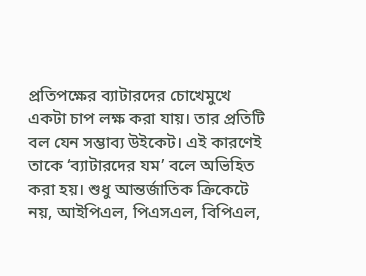প্রতিপক্ষের ব্যাটারদের চোখেমুখে একটা চাপ লক্ষ করা যায়। তার প্রতিটি বল যেন সম্ভাব্য উইকেট। এই কারণেই তাকে ‘ব্যাটারদের যম’ বলে অভিহিত করা হয়। শুধু আন্তর্জাতিক ক্রিকেটে নয়, আইপিএল, পিএসএল, বিপিএল,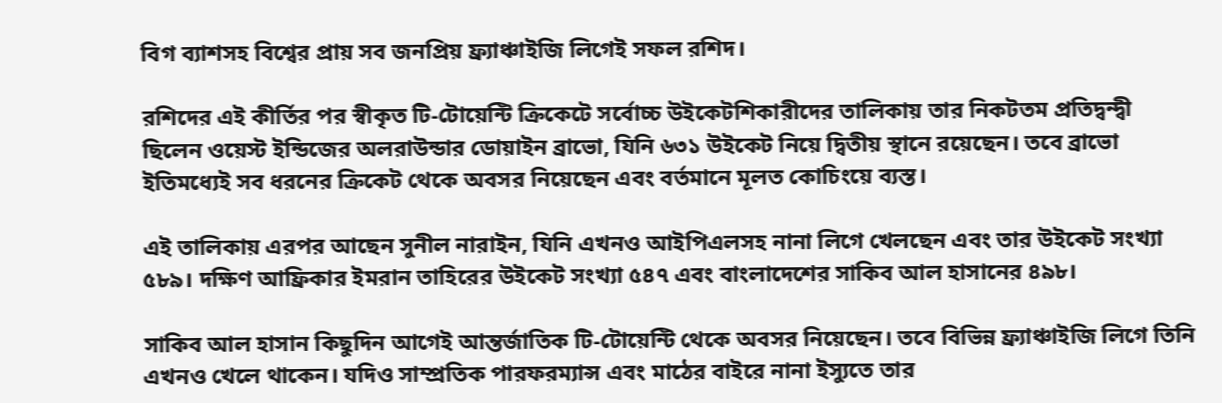বিগ ব্যাশসহ বিশ্বের প্রায় সব জনপ্রিয় ফ্র্যাঞ্চাইজি লিগেই সফল রশিদ।

রশিদের এই কীর্তির পর স্বীকৃত টি-টোয়েন্টি ক্রিকেটে সর্বোচ্চ উইকেটশিকারীদের তালিকায় তার নিকটতম প্রতিদ্বন্দ্বী ছিলেন ওয়েস্ট ইন্ডিজের অলরাউন্ডার ডোয়াইন ব্রাভো, যিনি ৬৩১ উইকেট নিয়ে দ্বিতীয় স্থানে রয়েছেন। তবে ব্রাভো ইতিমধ্যেই সব ধরনের ক্রিকেট থেকে অবসর নিয়েছেন এবং বর্তমানে মূলত কোচিংয়ে ব্যস্ত।

এই তালিকায় এরপর আছেন সুনীল নারাইন, যিনি এখনও আইপিএলসহ নানা লিগে খেলছেন এবং তার উইকেট সংখ্যা ৫৮৯। দক্ষিণ আফ্রিকার ইমরান তাহিরের উইকেট সংখ্যা ৫৪৭ এবং বাংলাদেশের সাকিব আল হাসানের ৪৯৮।

সাকিব আল হাসান কিছুদিন আগেই আন্তর্জাতিক টি-টোয়েন্টি থেকে অবসর নিয়েছেন। তবে বিভিন্ন ফ্র্যাঞ্চাইজি লিগে তিনি এখনও খেলে থাকেন। যদিও সাম্প্রতিক পারফরম্যান্স এবং মাঠের বাইরে নানা ইস্যুতে তার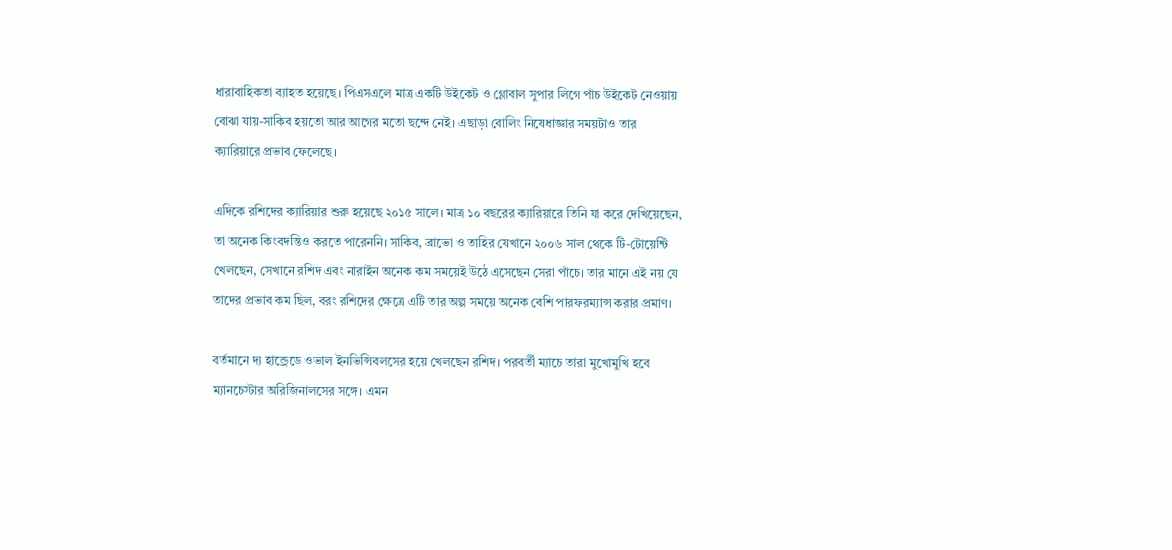ধারাবাহিকতা ব্যাহত হয়েছে। পিএসএলে মাত্র একটি উইকেট ও গ্লোবাল সুপার লিগে পাঁচ উইকেট নেওয়ায় বোঝা যায়-সাকিব হয়তো আর আগের মতো ছন্দে নেই। এছাড়া বোলিং নিষেধাজ্ঞার সময়টাও তার ক্যারিয়ারে প্রভাব ফেলেছে।

এদিকে রশিদের ক্যারিয়ার শুরু হয়েছে ২০১৫ সালে। মাত্র ১০ বছরের ক্যারিয়ারে তিনি যা করে দেখিয়েছেন, তা অনেক কিংবদন্তিও করতে পারেননি। সাকিব, ব্রাভো ও তাহির যেখানে ২০০৬ সাল থেকে টি-টোয়েন্টি খেলছেন, সেখানে রশিদ এবং নারাইন অনেক কম সময়েই উঠে এসেছেন সেরা পাঁচে। তার মানে এই নয় যে তাদের প্রভাব কম ছিল, বরং রশিদের ক্ষেত্রে এটি তার অল্প সময়ে অনেক বেশি পারফরম্যান্স করার প্রমাণ।

বর্তমানে দ্য হান্ড্রেডে ওভাল ইনভিন্সিবলসের হয়ে খেলছেন রশিদ। পরবর্তী ম্যাচে তারা মুখোমুখি হবে ম্যানচেস্টার অরিজিনালসের সঙ্গে। এমন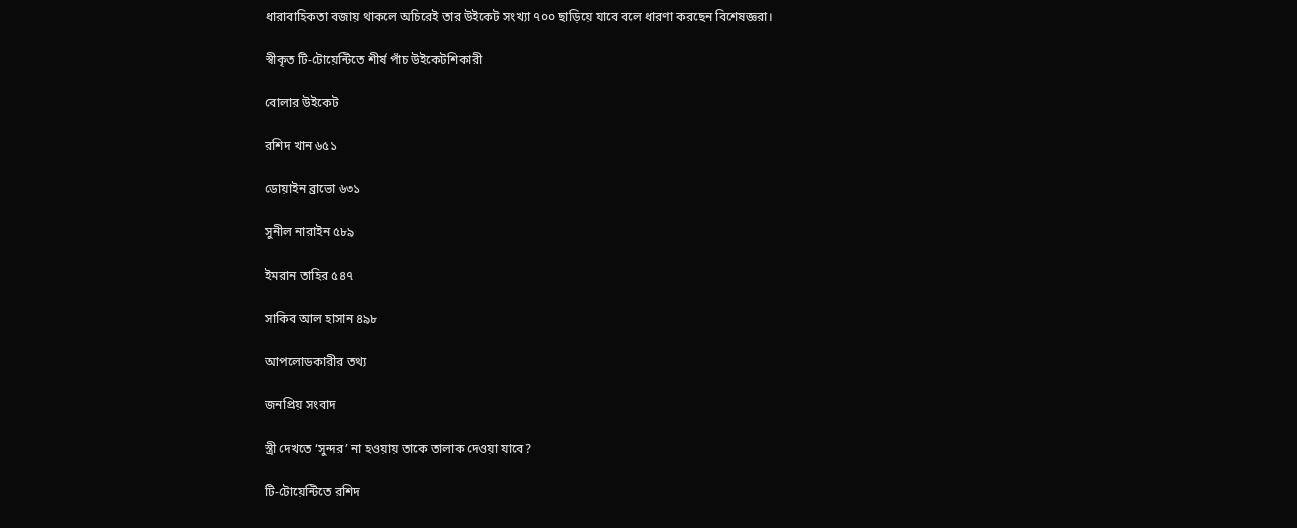ধারাবাহিকতা বজায় থাকলে অচিরেই তার উইকেট সংখ্যা ৭০০ ছাড়িয়ে যাবে বলে ধারণা করছেন বিশেষজ্ঞরা।

স্বীকৃত টি-টোয়েন্টিতে শীর্ষ পাঁচ উইকেটশিকারী

বোলার উইকেট

রশিদ খান ৬৫১

ডোয়াইন ব্রাভো ৬৩১

সুনীল নারাইন ৫৮৯

ইমরান তাহির ৫৪৭

সাকিব আল হাসান ৪৯৮

আপলোডকারীর তথ্য

জনপ্রিয় সংবাদ

স্ত্রী দেখতে ‘সুন্দর’ না হওয়ায় তাকে তালাক দেওয়া যাবে?

টি-টোয়েন্টিতে রশিদ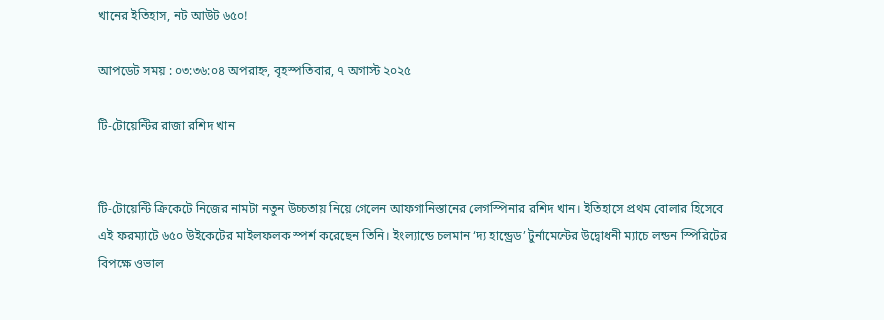খানের ইতিহাস, নট আউট ৬৫০!

আপডেট সময় : ০৩:৩৬:০৪ অপরাহ্ন, বৃহস্পতিবার, ৭ অগাস্ট ২০২৫

টি-টোয়েন্টির রাজা রশিদ খান


টি-টোয়েন্টি ক্রিকেটে নিজের নামটা নতুন উচ্চতায় নিয়ে গেলেন আফগানিস্তানের লেগস্পিনার রশিদ খান। ইতিহাসে প্রথম বোলার হিসেবে এই ফরম্যাটে ৬৫০ উইকেটের মাইলফলক স্পর্শ করেছেন তিনি। ইংল্যান্ডে চলমান ‘দ্য হান্ড্রেড’ টুর্নামেন্টের উদ্বোধনী ম্যাচে লন্ডন স্পিরিটের বিপক্ষে ওভাল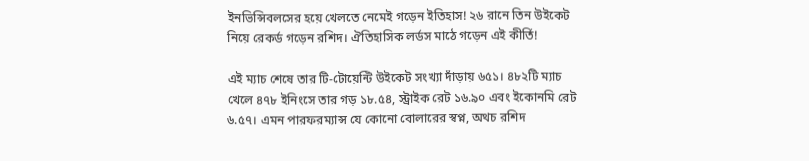ইনভিন্সিবলসের হয়ে খেলতে নেমেই গড়েন ইতিহাস! ২৬ রানে তিন উইকেট নিয়ে রেকর্ড গড়েন রশিদ। ঐতিহাসিক লর্ডস মাঠে গড়েন এই কীর্তি!

এই ম্যাচ শেষে তার টি-টোয়েন্টি উইকেট সংখ্যা দাঁড়ায় ৬৫১। ৪৮২টি ম্যাচ খেলে ৪৭৮ ইনিংসে তার গড় ১৮.৫৪, স্ট্রাইক রেট ১৬.৯০ এবং ইকোনমি রেট ৬.৫৭। এমন পারফরম্যান্স যে কোনো বোলারের স্বপ্ন, অথচ রশিদ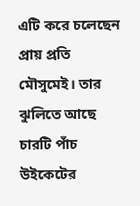এটি করে চলেছেন প্রায় প্রতি মৌসুমেই। তার ঝুলিতে আছে চারটি পাঁচ উইকেটের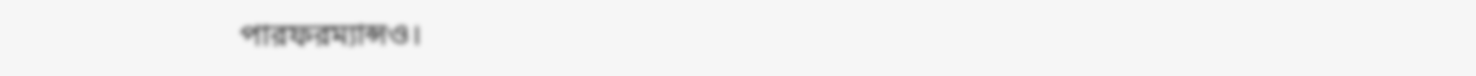পারফরম্যান্সও।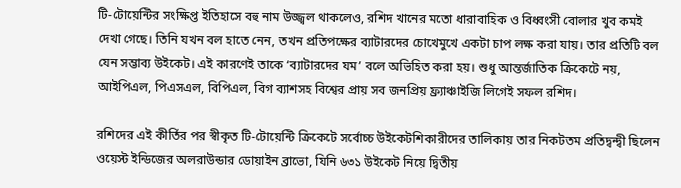টি-টোয়েন্টির সংক্ষিপ্ত ইতিহাসে বহু নাম উজ্জ্বল থাকলেও, রশিদ খানের মতো ধারাবাহিক ও বিধ্বংসী বোলার খুব কমই দেখা গেছে। তিনি যখন বল হাতে নেন, তখন প্রতিপক্ষের ব্যাটারদের চোখেমুখে একটা চাপ লক্ষ করা যায়। তার প্রতিটি বল যেন সম্ভাব্য উইকেট। এই কারণেই তাকে ‘ব্যাটারদের যম’ বলে অভিহিত করা হয়। শুধু আন্তর্জাতিক ক্রিকেটে নয়, আইপিএল, পিএসএল, বিপিএল, বিগ ব্যাশসহ বিশ্বের প্রায় সব জনপ্রিয় ফ্র্যাঞ্চাইজি লিগেই সফল রশিদ।

রশিদের এই কীর্তির পর স্বীকৃত টি-টোয়েন্টি ক্রিকেটে সর্বোচ্চ উইকেটশিকারীদের তালিকায় তার নিকটতম প্রতিদ্বন্দ্বী ছিলেন ওয়েস্ট ইন্ডিজের অলরাউন্ডার ডোয়াইন ব্রাভো, যিনি ৬৩১ উইকেট নিয়ে দ্বিতীয়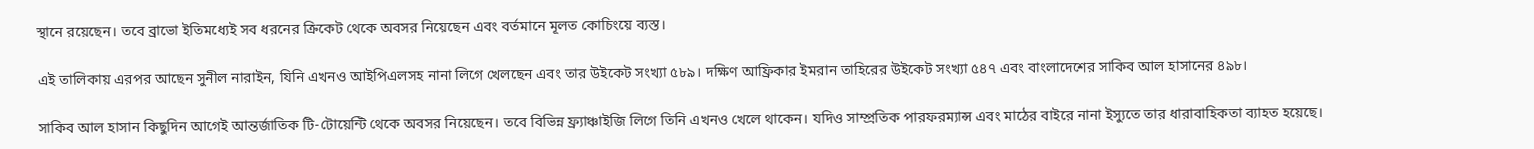স্থানে রয়েছেন। তবে ব্রাভো ইতিমধ্যেই সব ধরনের ক্রিকেট থেকে অবসর নিয়েছেন এবং বর্তমানে মূলত কোচিংয়ে ব্যস্ত।

এই তালিকায় এরপর আছেন সুনীল নারাইন, যিনি এখনও আইপিএলসহ নানা লিগে খেলছেন এবং তার উইকেট সংখ্যা ৫৮৯। দক্ষিণ আফ্রিকার ইমরান তাহিরের উইকেট সংখ্যা ৫৪৭ এবং বাংলাদেশের সাকিব আল হাসানের ৪৯৮।

সাকিব আল হাসান কিছুদিন আগেই আন্তর্জাতিক টি-টোয়েন্টি থেকে অবসর নিয়েছেন। তবে বিভিন্ন ফ্র্যাঞ্চাইজি লিগে তিনি এখনও খেলে থাকেন। যদিও সাম্প্রতিক পারফরম্যান্স এবং মাঠের বাইরে নানা ইস্যুতে তার ধারাবাহিকতা ব্যাহত হয়েছে।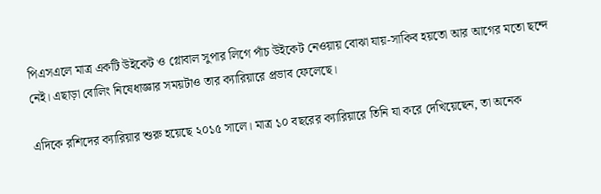পিএসএলে মাত্র একটি উইকেট ও গ্লোবাল সুপার লিগে পাঁচ উইকেট নেওয়ায় বোঝা যায়-সাকিব হয়তো আর আগের মতো ছন্দে নেই। এছাড়া বোলিং নিষেধাজ্ঞার সময়টাও তার ক্যারিয়ারে প্রভাব ফেলেছে।

এদিকে রশিদের ক্যারিয়ার শুরু হয়েছে ২০১৫ সালে। মাত্র ১০ বছরের ক্যারিয়ারে তিনি যা করে দেখিয়েছেন, তা অনেক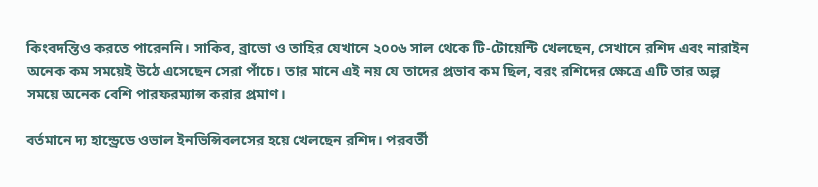কিংবদন্তিও করতে পারেননি। সাকিব, ব্রাভো ও তাহির যেখানে ২০০৬ সাল থেকে টি-টোয়েন্টি খেলছেন, সেখানে রশিদ এবং নারাইন অনেক কম সময়েই উঠে এসেছেন সেরা পাঁচে। তার মানে এই নয় যে তাদের প্রভাব কম ছিল, বরং রশিদের ক্ষেত্রে এটি তার অল্প সময়ে অনেক বেশি পারফরম্যান্স করার প্রমাণ।

বর্তমানে দ্য হান্ড্রেডে ওভাল ইনভিন্সিবলসের হয়ে খেলছেন রশিদ। পরবর্তী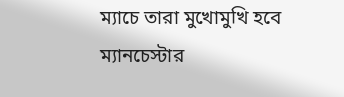ম্যাচে তারা মুখোমুখি হবে ম্যানচেস্টার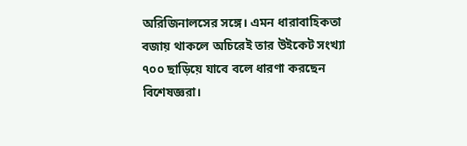অরিজিনালসের সঙ্গে। এমন ধারাবাহিকতা বজায় থাকলে অচিরেই তার উইকেট সংখ্যা ৭০০ ছাড়িয়ে যাবে বলে ধারণা করছেন বিশেষজ্ঞরা।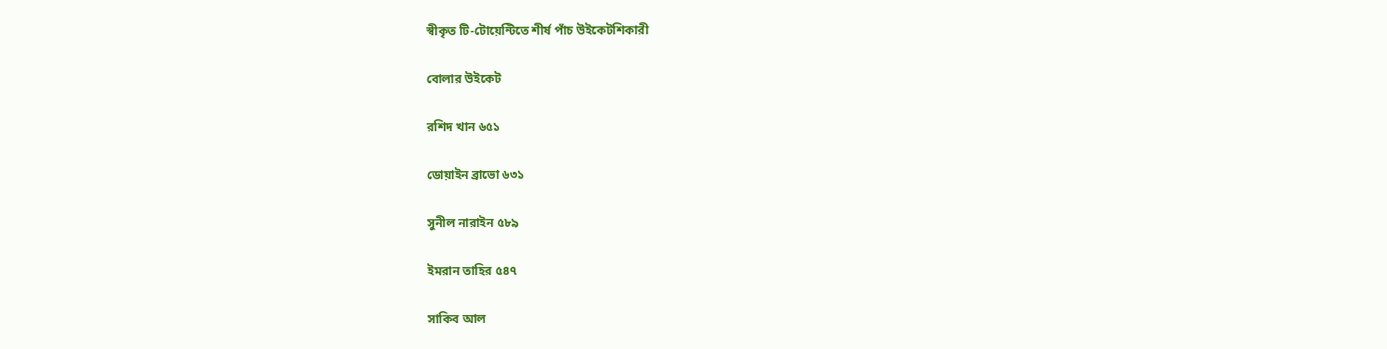স্বীকৃত টি-টোয়েন্টিতে শীর্ষ পাঁচ উইকেটশিকারী

বোলার উইকেট

রশিদ খান ৬৫১

ডোয়াইন ব্রাভো ৬৩১

সুনীল নারাইন ৫৮৯

ইমরান তাহির ৫৪৭

সাকিব আল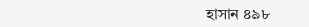হাসান ৪৯৮